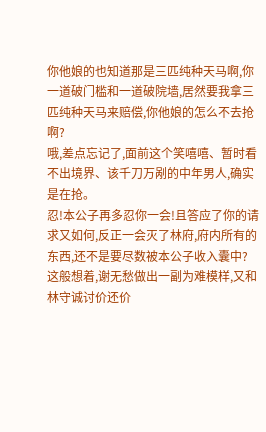你他娘的也知道那是三匹纯种天马啊,你一道破门槛和一道破院墙,居然要我拿三匹纯种天马来赔偿,你他娘的怎么不去抢啊?
哦,差点忘记了,面前这个笑嘻嘻、暂时看不出境界、该千刀万剐的中年男人,确实是在抢。
忍!本公子再多忍你一会!且答应了你的请求又如何,反正一会灭了林府,府内所有的东西,还不是要尽数被本公子收入囊中?
这般想着,谢无愁做出一副为难模样,又和林守诚讨价还价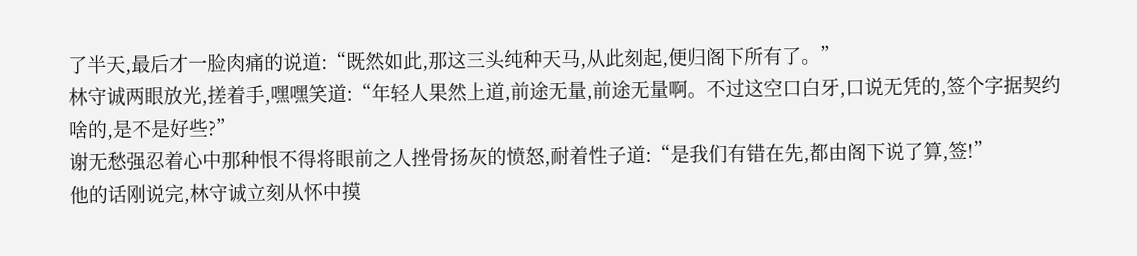了半天,最后才一脸肉痛的说道:“既然如此,那这三头纯种天马,从此刻起,便归阁下所有了。”
林守诚两眼放光,搓着手,嘿嘿笑道:“年轻人果然上道,前途无量,前途无量啊。不过这空口白牙,口说无凭的,签个字据契约啥的,是不是好些?”
谢无愁强忍着心中那种恨不得将眼前之人挫骨扬灰的愤怒,耐着性子道:“是我们有错在先,都由阁下说了算,签!”
他的话刚说完,林守诚立刻从怀中摸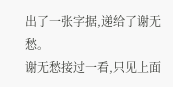出了一张字据,递给了谢无愁。
谢无愁接过一看,只见上面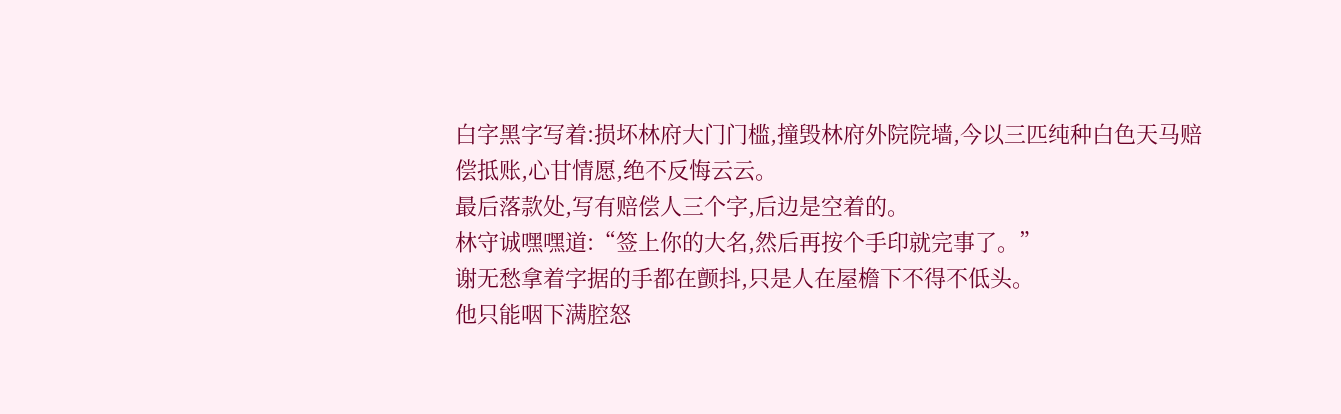白字黑字写着:损坏林府大门门槛,撞毁林府外院院墙,今以三匹纯种白色天马赔偿抵账,心甘情愿,绝不反悔云云。
最后落款处,写有赔偿人三个字,后边是空着的。
林守诚嘿嘿道:“签上你的大名,然后再按个手印就完事了。”
谢无愁拿着字据的手都在颤抖,只是人在屋檐下不得不低头。
他只能咽下满腔怒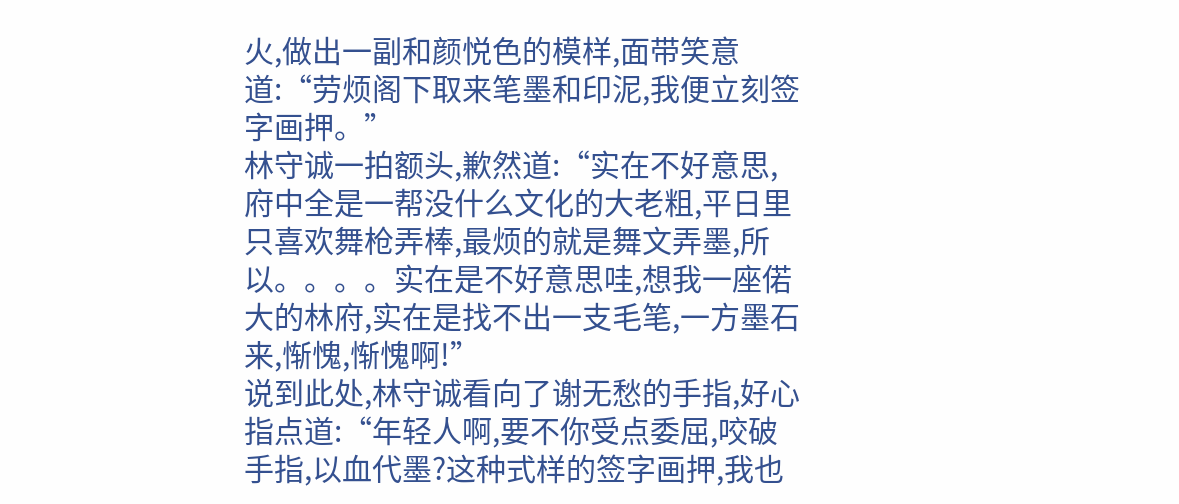火,做出一副和颜悦色的模样,面带笑意道:“劳烦阁下取来笔墨和印泥,我便立刻签字画押。”
林守诚一拍额头,歉然道:“实在不好意思,府中全是一帮没什么文化的大老粗,平日里只喜欢舞枪弄棒,最烦的就是舞文弄墨,所以。。。。实在是不好意思哇,想我一座偌大的林府,实在是找不出一支毛笔,一方墨石来,惭愧,惭愧啊!”
说到此处,林守诚看向了谢无愁的手指,好心指点道:“年轻人啊,要不你受点委屈,咬破手指,以血代墨?这种式样的签字画押,我也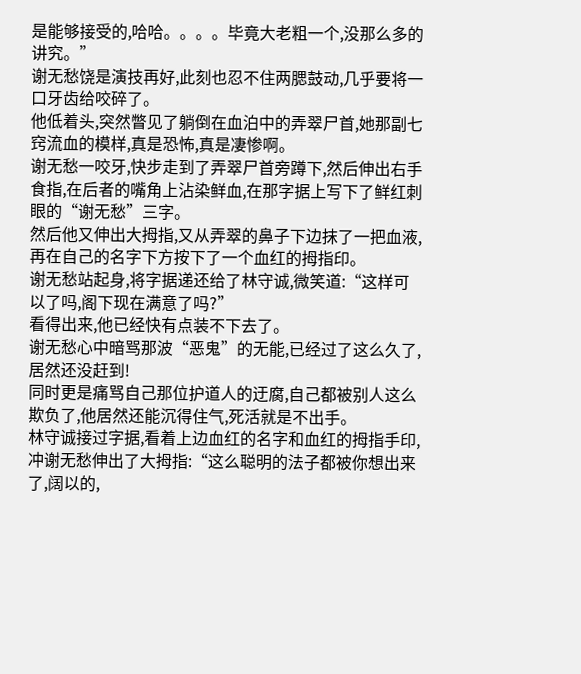是能够接受的,哈哈。。。。毕竟大老粗一个,没那么多的讲究。”
谢无愁饶是演技再好,此刻也忍不住两腮鼓动,几乎要将一口牙齿给咬碎了。
他低着头,突然瞥见了躺倒在血泊中的弄翠尸首,她那副七窍流血的模样,真是恐怖,真是凄惨啊。
谢无愁一咬牙,快步走到了弄翠尸首旁蹲下,然后伸出右手食指,在后者的嘴角上沾染鲜血,在那字据上写下了鲜红刺眼的“谢无愁”三字。
然后他又伸出大拇指,又从弄翠的鼻子下边抹了一把血液,再在自己的名字下方按下了一个血红的拇指印。
谢无愁站起身,将字据递还给了林守诚,微笑道:“这样可以了吗,阁下现在满意了吗?”
看得出来,他已经快有点装不下去了。
谢无愁心中暗骂那波“恶鬼”的无能,已经过了这么久了,居然还没赶到!
同时更是痛骂自己那位护道人的迂腐,自己都被别人这么欺负了,他居然还能沉得住气,死活就是不出手。
林守诚接过字据,看着上边血红的名字和血红的拇指手印,冲谢无愁伸出了大拇指:“这么聪明的法子都被你想出来了,阔以的,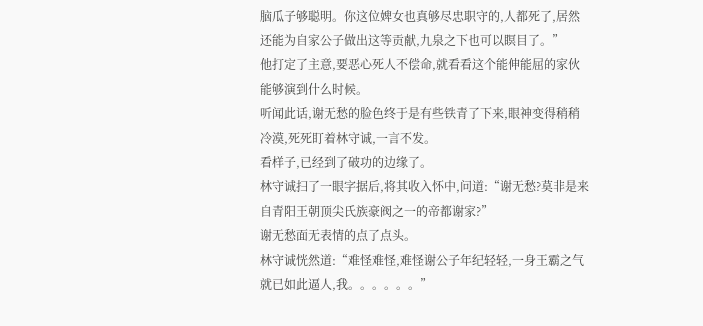脑瓜子够聪明。你这位婢女也真够尽忠职守的,人都死了,居然还能为自家公子做出这等贡献,九泉之下也可以瞑目了。”
他打定了主意,要恶心死人不偿命,就看看这个能伸能屈的家伙能够演到什么时候。
听闻此话,谢无愁的脸色终于是有些铁青了下来,眼神变得稍稍冷漠,死死盯着林守诚,一言不发。
看样子,已经到了破功的边缘了。
林守诚扫了一眼字据后,将其收入怀中,问道:“谢无愁?莫非是来自青阳王朝顶尖氏族豪阀之一的帝都谢家?”
谢无愁面无表情的点了点头。
林守诚恍然道:“难怪难怪,难怪谢公子年纪轻轻,一身王霸之气就已如此逼人,我。。。。。。”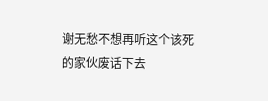谢无愁不想再听这个该死的家伙废话下去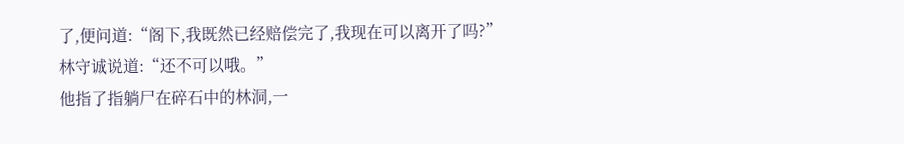了,便问道:“阁下,我既然已经赔偿完了,我现在可以离开了吗?”
林守诚说道:“还不可以哦。”
他指了指躺尸在碎石中的林洞,一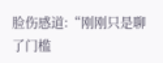脸伤感道:“刚刚只是聊了门槛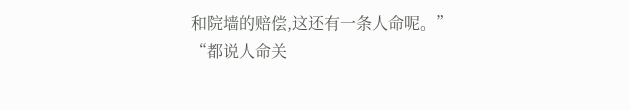和院墙的赔偿,这还有一条人命呢。”
“都说人命关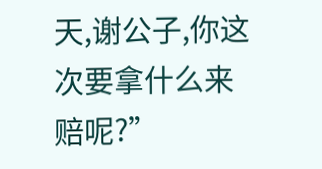天,谢公子,你这次要拿什么来赔呢?”